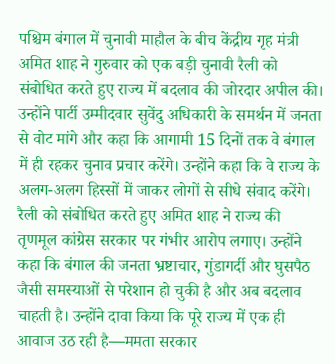पश्चिम बंगाल में चुनावी माहौल के बीच केंद्रीय गृह मंत्री अमित शाह ने गुरुवार को एक बड़ी चुनावी रैली को संबोधित करते हुए राज्य में बदलाव की जोरदार अपील की। उन्होंने पार्टी उम्मीदवार सुवेंदु अधिकारी के समर्थन में जनता से वोट मांगे और कहा कि आगामी 15 दिनों तक वे बंगाल में ही रहकर चुनाव प्रचार करेंगे। उन्होंने कहा कि वे राज्य के अलग-अलग हिस्सों में जाकर लोगों से सीधे संवाद करेंगे।
रैली को संबोधित करते हुए अमित शाह ने राज्य की तृणमूल कांग्रेस सरकार पर गंभीर आरोप लगाए। उन्होंने कहा कि बंगाल की जनता भ्रष्टाचार, गुंडागर्दी और घुसपैठ जैसी समस्याओं से परेशान हो चुकी है और अब बदलाव चाहती है। उन्होंने दावा किया कि पूरे राज्य में एक ही आवाज उठ रही है—ममता सरकार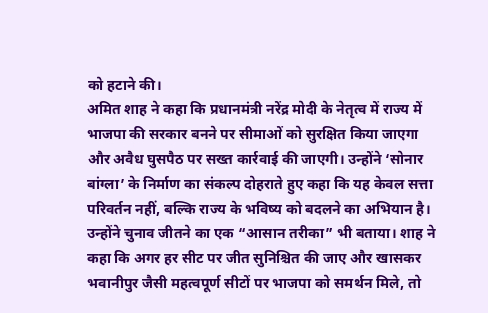को हटाने की।
अमित शाह ने कहा कि प्रधानमंत्री नरेंद्र मोदी के नेतृत्व में राज्य में भाजपा की सरकार बनने पर सीमाओं को सुरक्षित किया जाएगा और अवैध घुसपैठ पर सख्त कार्रवाई की जाएगी। उन्होंने ‘सोनार बांग्ला’ के निर्माण का संकल्प दोहराते हुए कहा कि यह केवल सत्ता परिवर्तन नहीं, बल्कि राज्य के भविष्य को बदलने का अभियान है।
उन्होंने चुनाव जीतने का एक “आसान तरीका” भी बताया। शाह ने कहा कि अगर हर सीट पर जीत सुनिश्चित की जाए और खासकर भवानीपुर जैसी महत्वपूर्ण सीटों पर भाजपा को समर्थन मिले, तो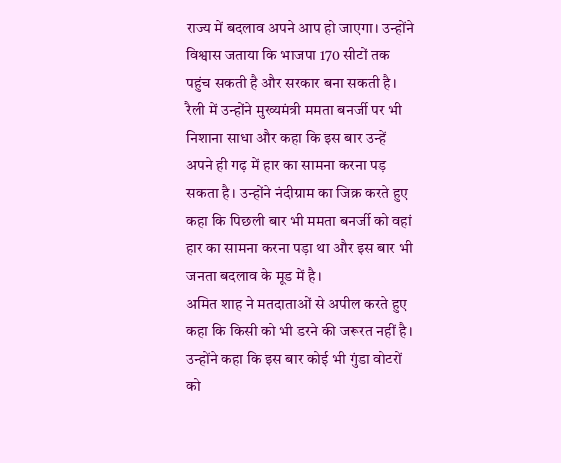राज्य में बदलाव अपने आप हो जाएगा। उन्होंने विश्वास जताया कि भाजपा 170 सीटों तक पहुंच सकती है और सरकार बना सकती है।
रैली में उन्होंने मुख्यमंत्री ममता बनर्जी पर भी निशाना साधा और कहा कि इस बार उन्हें अपने ही गढ़ में हार का सामना करना पड़ सकता है। उन्होंने नंदीग्राम का जिक्र करते हुए कहा कि पिछली बार भी ममता बनर्जी को वहां हार का सामना करना पड़ा था और इस बार भी जनता बदलाव के मूड में है।
अमित शाह ने मतदाताओं से अपील करते हुए कहा कि किसी को भी डरने की जरूरत नहीं है। उन्होंने कहा कि इस बार कोई भी गुंडा वोटरों को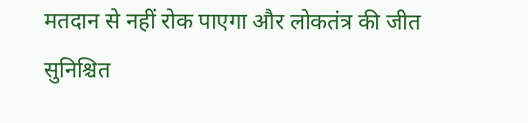मतदान से नहीं रोक पाएगा और लोकतंत्र की जीत सुनिश्चित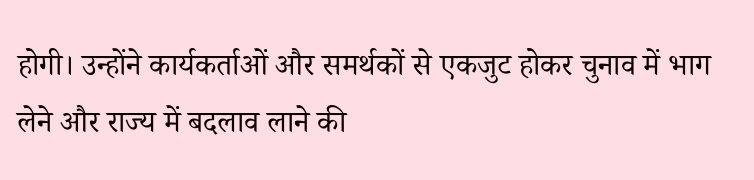होगी। उन्होंने कार्यकर्ताओं और समर्थकों से एकजुट होकर चुनाव में भाग लेने और राज्य में बदलाव लाने की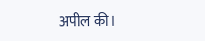अपील की।